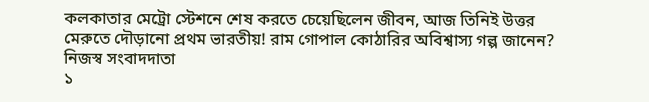কলকাতার মেট্রো স্টেশনে শেষ করতে চেয়েছিলেন জীবন, আজ তিনিই উত্তর মেরুতে দৌড়ানো প্রথম ভারতীয়! রাম গোপাল কোঠারির অবিশ্বাস্য গল্প জানেন?
নিজস্ব সংবাদদাতা
১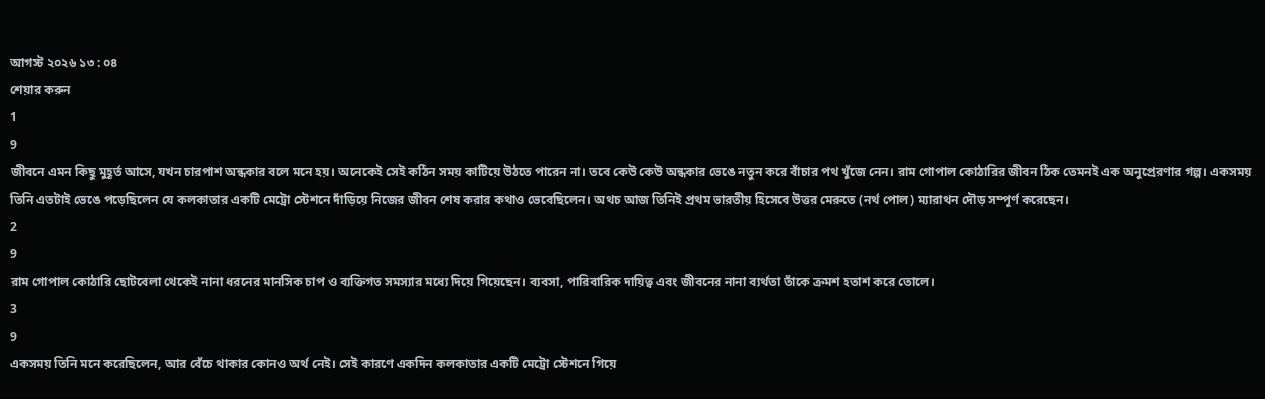আগস্ট ২০২৬ ১৩ : ০৪
শেয়ার করুন
1
9
জীবনে এমন কিছু মুহূর্ত আসে, যখন চারপাশ অন্ধকার বলে মনে হয়। অনেকেই সেই কঠিন সময় কাটিয়ে উঠতে পারেন না। তবে কেউ কেউ অন্ধকার ভেঙে নতুন করে বাঁচার পথ খুঁজে নেন। রাম গোপাল কোঠারির জীবন ঠিক তেমনই এক অনুপ্রেরণার গল্প। একসময় তিনি এতটাই ভেঙে পড়েছিলেন যে কলকাতার একটি মেট্রো স্টেশনে দাঁড়িয়ে নিজের জীবন শেষ করার কথাও ভেবেছিলেন। অথচ আজ তিনিই প্রথম ভারতীয় হিসেবে উত্তর মেরুতে (নর্থ পোল) ম্যারাথন দৌড় সম্পূর্ণ করেছেন।
2
9
রাম গোপাল কোঠারি ছোটবেলা থেকেই নানা ধরনের মানসিক চাপ ও ব্যক্তিগত সমস্যার মধ্যে দিয়ে গিয়েছেন। ব্যবসা, পারিবারিক দায়িত্ব এবং জীবনের নানা ব্যর্থতা তাঁকে ক্রমশ হতাশ করে তোলে।
3
9
একসময় তিনি মনে করেছিলেন, আর বেঁচে থাকার কোনও অর্থ নেই। সেই কারণে একদিন কলকাতার একটি মেট্রো স্টেশনে গিয়ে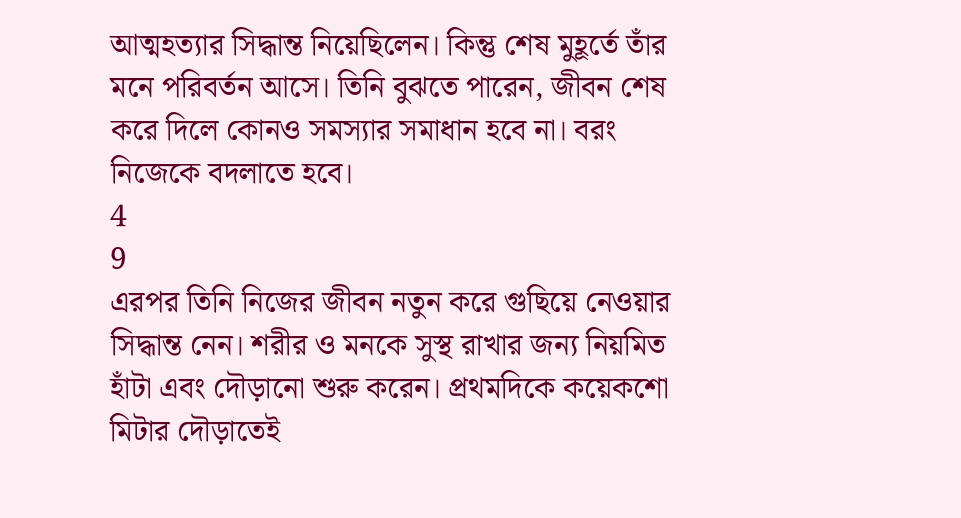আত্মহত্যার সিদ্ধান্ত নিয়েছিলেন। কিন্তু শেষ মুহূর্তে তাঁর মনে পরিবর্তন আসে। তিনি বুঝতে পারেন, জীবন শেষ করে দিলে কোনও সমস্যার সমাধান হবে না। বরং নিজেকে বদলাতে হবে।
4
9
এরপর তিনি নিজের জীবন নতুন করে গুছিয়ে নেওয়ার সিদ্ধান্ত নেন। শরীর ও মনকে সুস্থ রাখার জন্য নিয়মিত হাঁটা এবং দৌড়ানো শুরু করেন। প্রথমদিকে কয়েকশো মিটার দৌড়াতেই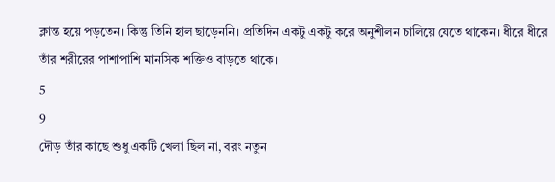ক্লান্ত হয়ে পড়তেন। কিন্তু তিনি হাল ছাড়েননি। প্রতিদিন একটু একটু করে অনুশীলন চালিয়ে যেতে থাকেন। ধীরে ধীরে তাঁর শরীরের পাশাপাশি মানসিক শক্তিও বাড়তে থাকে।
5
9
দৌড় তাঁর কাছে শুধু একটি খেলা ছিল না, বরং নতুন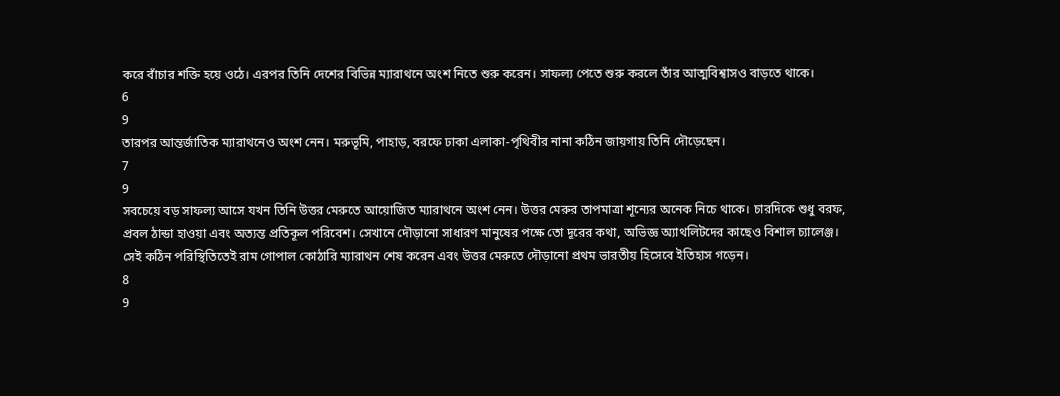করে বাঁচার শক্তি হয়ে ওঠে। এরপর তিনি দেশের বিভিন্ন ম্যারাথনে অংশ নিতে শুরু করেন। সাফল্য পেতে শুরু করলে তাঁর আত্মবিশ্বাসও বাড়তে থাকে।
6
9
তারপর আন্তর্জাতিক ম্যারাথনেও অংশ নেন। মরুভূমি, পাহাড়, বরফে ঢাকা এলাকা-পৃথিবীর নানা কঠিন জায়গায় তিনি দৌড়েছেন।
7
9
সবচেয়ে বড় সাফল্য আসে যখন তিনি উত্তর মেরুতে আয়োজিত ম্যারাথনে অংশ নেন। উত্তর মেরুর তাপমাত্রা শূন্যের অনেক নিচে থাকে। চারদিকে শুধু বরফ, প্রবল ঠান্ডা হাওয়া এবং অত্যন্ত প্রতিকূল পরিবেশ। সেখানে দৌড়ানো সাধারণ মানুষের পক্ষে তো দূরের কথা, অভিজ্ঞ অ্যাথলিটদের কাছেও বিশাল চ্যালেঞ্জ। সেই কঠিন পরিস্থিতিতেই রাম গোপাল কোঠারি ম্যারাথন শেষ করেন এবং উত্তর মেরুতে দৌড়ানো প্রথম ভারতীয় হিসেবে ইতিহাস গড়েন।
8
9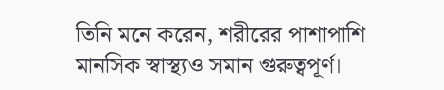তিনি মনে করেন, শরীরের পাশাপাশি মানসিক স্বাস্থ্যও সমান গুরুত্বপূর্ণ।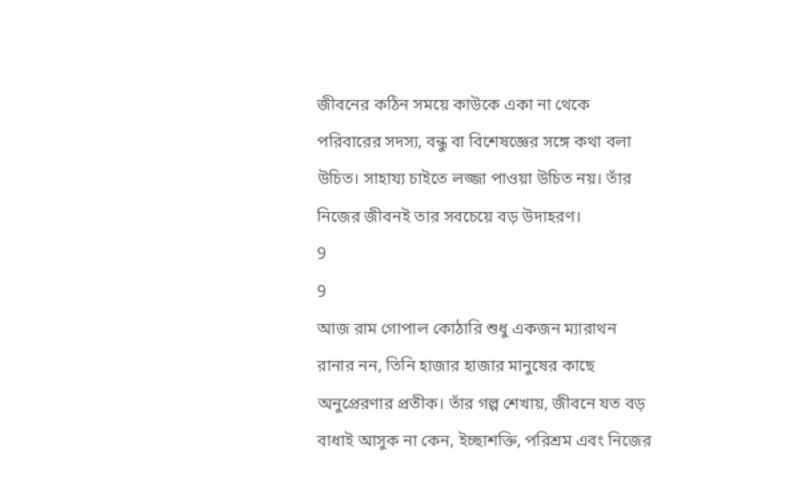জীবনের কঠিন সময়ে কাউকে একা না থেকে পরিবারের সদস্য, বন্ধু বা বিশেষজ্ঞের সঙ্গে কথা বলা উচিত। সাহায্য চাইতে লজ্জা পাওয়া উচিত নয়। তাঁর নিজের জীবনই তার সবচেয়ে বড় উদাহরণ।
9
9
আজ রাম গোপাল কোঠারি শুধু একজন ম্যারাথন রানার নন, তিনি হাজার হাজার মানুষের কাছে অনুপ্রেরণার প্রতীক। তাঁর গল্প শেখায়, জীবনে যত বড় বাধাই আসুক না কেন, ইচ্ছাশক্তি, পরিশ্রম এবং নিজের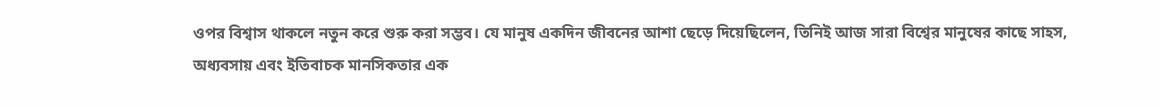ওপর বিশ্বাস থাকলে নতুন করে শুরু করা সম্ভব। যে মানুষ একদিন জীবনের আশা ছেড়ে দিয়েছিলেন, তিনিই আজ সারা বিশ্বের মানুষের কাছে সাহস, অধ্যবসায় এবং ইতিবাচক মানসিকতার এক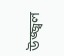উজ্জ্বল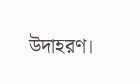উদাহরণ।